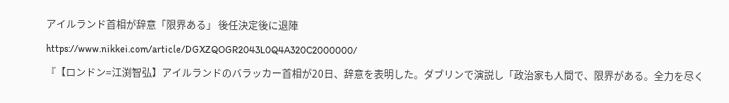アイルランド首相が辞意「限界ある」 後任決定後に退陣
https://www.nikkei.com/article/DGXZQOGR2043L0Q4A320C2000000/
『【ロンドン=江渕智弘】アイルランドのバラッカー首相が20日、辞意を表明した。ダブリンで演説し「政治家も人間で、限界がある。全力を尽く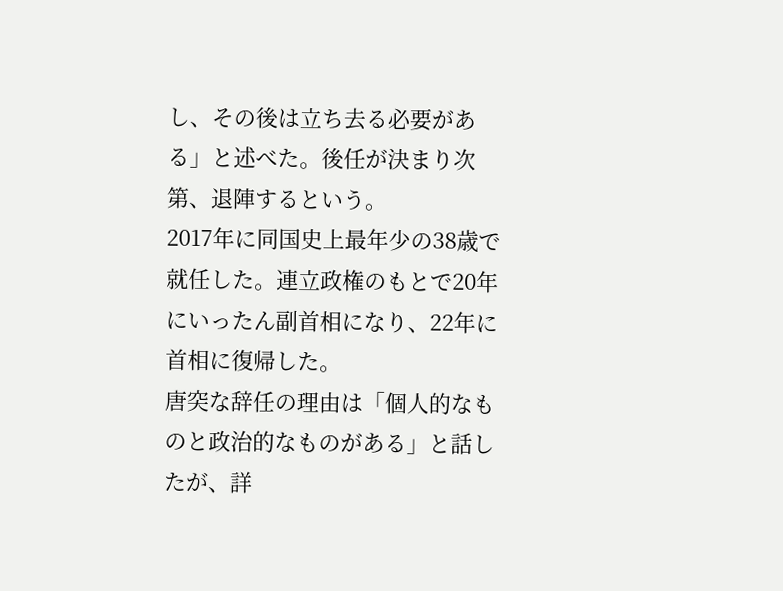し、その後は立ち去る必要がある」と述べた。後任が決まり次第、退陣するという。
2017年に同国史上最年少の38歳で就任した。連立政権のもとで20年にいったん副首相になり、22年に首相に復帰した。
唐突な辞任の理由は「個人的なものと政治的なものがある」と話したが、詳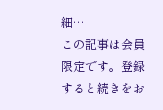細…
この記事は会員限定です。登録すると続きをお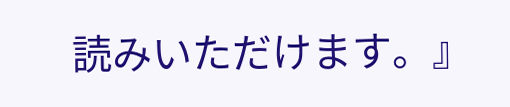読みいただけます。』